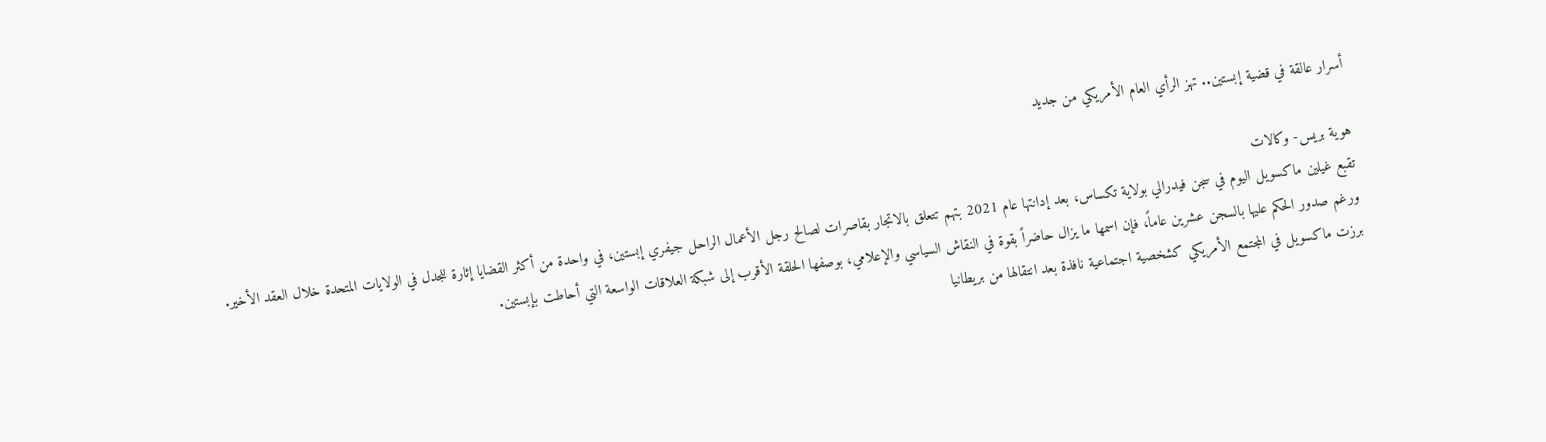أسرار عالقة في قضية إبستين.. تهز الرأي العام الأمريكي من جديد

هوية بريس- وكالات
تقبع غيلين ماكسويل اليوم في سجن فيدرالي بولاية تكساس، بعد إدانتها عام 2021 بتهم تتعلق بالاتجار بقاصرات لصالح رجل الأعمال الراحل جيفري إبستين، في واحدة من أكثر القضايا إثارة للجدل في الولايات المتحدة خلال العقد الأخير.
ورغم صدور الحكم عليها بالسجن عشرين عاماً، فإن اسمها ما يزال حاضراً بقوة في النقاش السياسي والإعلامي، بوصفها الحلقة الأقرب إلى شبكة العلاقات الواسعة التي أحاطت بإبستين.
برزت ماكسويل في المجتمع الأمريكي كشخصية اجتماعية نافذة بعد انتقالها من بريطانيا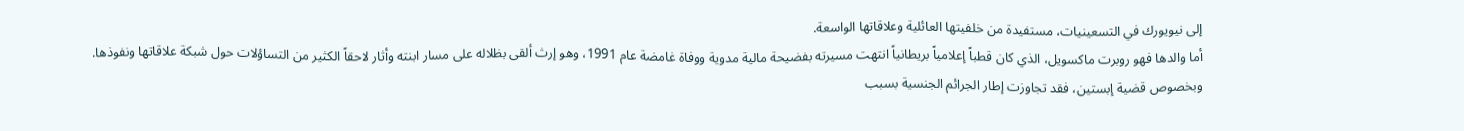إلى نيويورك في التسعينيات، مستفيدة من خلفيتها العائلية وعلاقاتها الواسعة.
أما والدها فهو روبرت ماكسويل، الذي كان قطباً إعلامياً بريطانياً انتهت مسيرته بفضيحة مالية مدوية ووفاة غامضة عام 1991، وهو إرث ألقى بظلاله على مسار ابنته وأثار لاحقاً الكثير من التساؤلات حول شبكة علاقاتها ونفوذها.
وبخصوص قضية إبستين، فقد تجاوزت إطار الجرائم الجنسية بسبب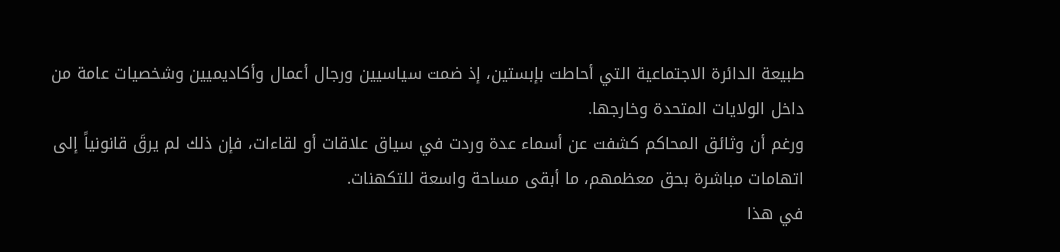طبيعة الدائرة الاجتماعية التي أحاطت بإبستين، إذ ضمت سياسيين ورجال أعمال وأكاديميين وشخصيات عامة من داخل الولايات المتحدة وخارجها.
ورغم أن وثائق المحاكم كشفت عن أسماء عدة وردت في سياق علاقات أو لقاءات، فإن ذلك لم يرقَ قانونياً إلى اتهامات مباشرة بحق معظمهم، ما أبقى مساحة واسعة للتكهنات.
في هذا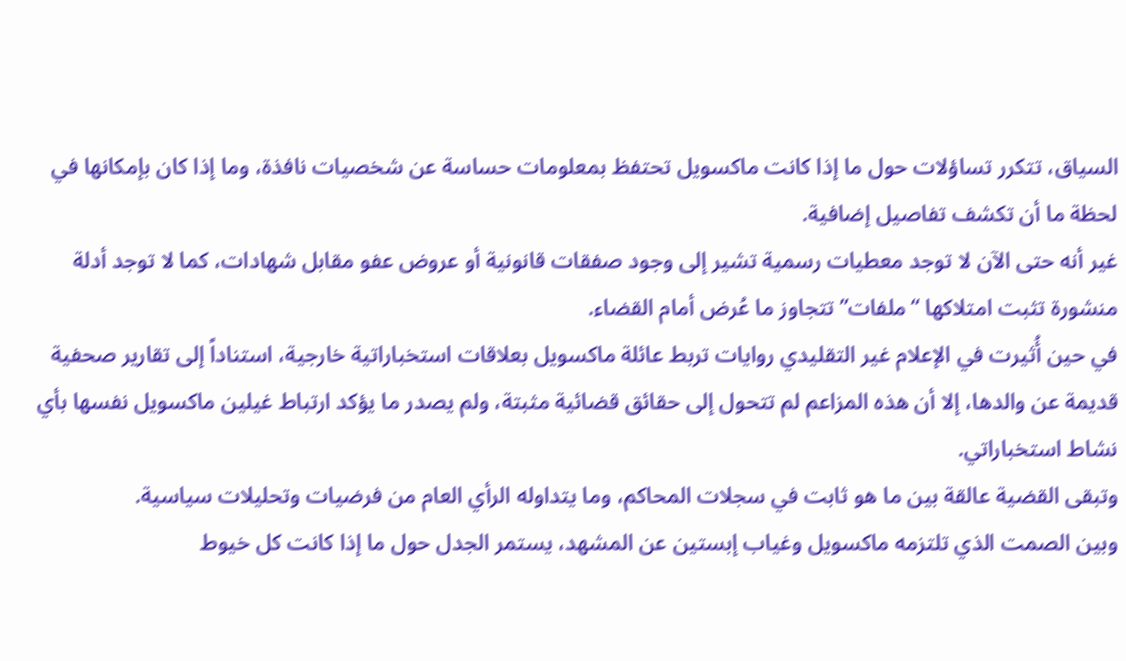السياق، تتكرر تساؤلات حول ما إذا كانت ماكسويل تحتفظ بمعلومات حساسة عن شخصيات نافذة، وما إذا كان بإمكانها في لحظة ما أن تكشف تفاصيل إضافية.
غير أنه حتى الآن لا توجد معطيات رسمية تشير إلى وجود صفقات قانونية أو عروض عفو مقابل شهادات، كما لا توجد أدلة منشورة تثبت امتلاكها “ملفات” تتجاوز ما عُرض أمام القضاء.
في حين أُثيرت في الإعلام غير التقليدي روايات تربط عائلة ماكسويل بعلاقات استخباراتية خارجية، استناداً إلى تقارير صحفية قديمة عن والدها، إلا أن هذه المزاعم لم تتحول إلى حقائق قضائية مثبتة، ولم يصدر ما يؤكد ارتباط غيلين ماكسويل نفسها بأي نشاط استخباراتي.
وتبقى القضية عالقة بين ما هو ثابت في سجلات المحاكم، وما يتداوله الرأي العام من فرضيات وتحليلات سياسية.
وبين الصمت الذي تلتزمه ماكسويل وغياب إبستين عن المشهد، يستمر الجدل حول ما إذا كانت كل خيوط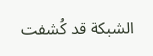الشبكة قد كُشفت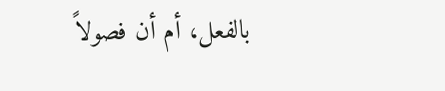بالفعل، أم أن فصولاً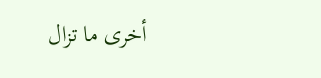أخرى ما تزال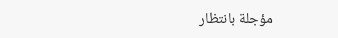مؤجلة بانتظار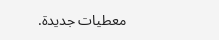معطيات جديدة.